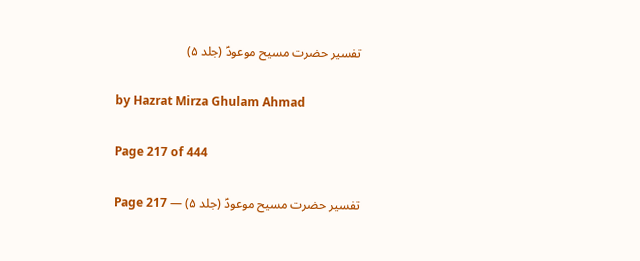تفسیر حضرت مسیح موعودؑ (جلد ۵)

by Hazrat Mirza Ghulam Ahmad

Page 217 of 444

تفسیر حضرت مسیح موعودؑ (جلد ۵) — Page 217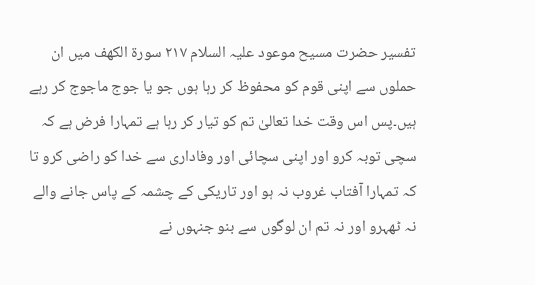تفسیر حضرت مسیح موعود علیہ السلام ۲۱۷ سورة الكهف میں ان حملوں سے اپنی قوم کو محفوظ کر رہا ہوں جو یا جوج ماجوج کر رہے ہیں۔پس اس وقت خدا تعالیٰ تم کو تیار کر رہا ہے تمہارا فرض ہے کہ سچی توبہ کرو اور اپنی سچائی اور وفاداری سے خدا کو راضی کرو تا کہ تمہارا آفتاب غروب نہ ہو اور تاریکی کے چشمہ کے پاس جانے والے نہ ٹھہرو اور نہ تم ان لوگوں سے بنو جنہوں نے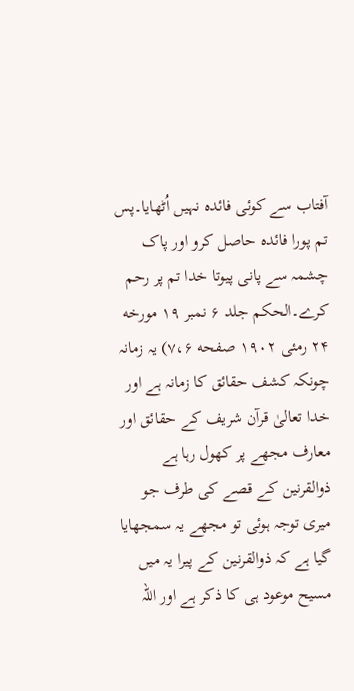آفتاب سے کوئی فائدہ نہیں اُٹھایا۔پس تم پورا فائدہ حاصل کرو اور پاک چشمہ سے پانی پیوتا خدا تم پر رحم کرے۔الحکم جلد ۶ نمبر ۱۹ مورخه ۲۴ رمئی ۱۹۰۲ صفحه ۷،۶) یہ زمانہ چونکہ کشف حقائق کا زمانہ ہے اور خدا تعالیٰ قرآن شریف کے حقائق اور معارف مجھے پر کھول رہا ہے ذوالقرنین کے قصے کی طرف جو میری توجہ ہوئی تو مجھے یہ سمجھایا گیا ہے کہ ذوالقرنین کے پیرا یہ میں مسیح موعود ہی کا ذکر ہے اور اللہ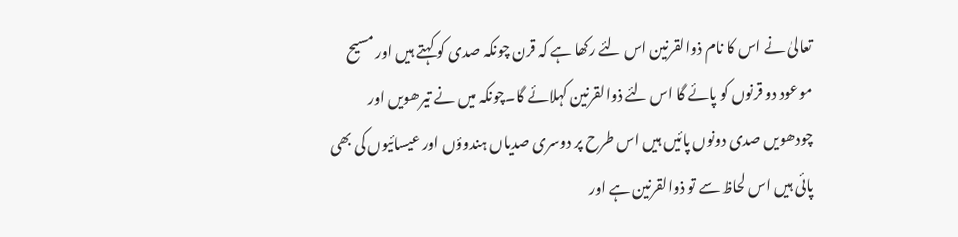تعالیٰ نے اس کا نام ذوالقرنین اس لئے رکھا ہے کہ قرن چونکہ صدی کو کہتے ہیں اور مسیح موعود دو قرنوں کو پائے گا اس لئے ذوالقرنین کہلائے گا۔چونکہ میں نے تیرھویں اور چودھویں صدی دونوں پائیں ہیں اس طرح پر دوسری صدیاں ہندوؤں اور عیسائیوں کی بھی پائی ہیں اس لحاظ سے تو ذوالقرنین ہے اور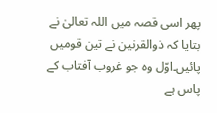پھر اسی قصہ میں اللہ تعالیٰ نے بتایا کہ ذوالقرنین نے تین قومیں پائیں۔اوّل وہ جو غروب آفتاب کے پاس ہے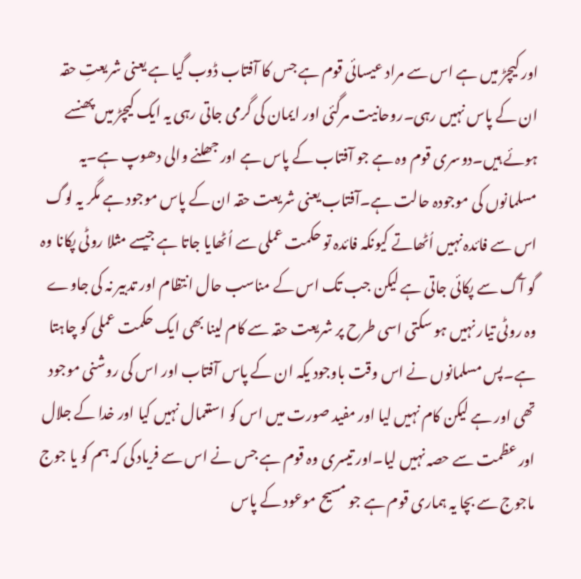اور کیچڑ میں ہے اس سے مراد عیسائی قوم ہے جس کا آفتاب ڈوب گیا ہے یعنی شریعتِ حقہ ان کے پاس نہیں رہی۔روحانیت مرگئی اور ایمان کی گرمی جاتی رہی یہ ایک کیچڑ میں پھنسے ہوئے ہیں۔دوسری قوم وہ ہے جو آفتاب کے پاس ہے اور جھلنے والی دھوپ ہے۔یہ مسلمانوں کی موجودہ حالت ہے۔آفتاب یعنی شریعت حقہ ان کے پاس موجود ہے مگر یہ لوگ اس سے فائدہ نہیں اُٹھاتے کیونکہ فائدہ تو حکمت عملی سے اُٹھایا جاتا ہے جیسے مثلا روٹی پکانا وہ گو آگ سے پکائی جاتی ہے لیکن جب تک اس کے مناسب حال انتظام اور تدبیر نہ کی جاوے وہ روٹی تیار نہیں ہو سکتی اسی طرح پر شریعت حقہ سے کام لینا بھی ایک حکمت عملی کو چاہتا ہے۔پس مسلمانوں نے اس وقت باوجود یکہ ان کے پاس آفتاب اور اس کی روشنی موجود تھی اور ہے لیکن کام نہیں لیا اور مفید صورت میں اس کو استعمال نہیں کیا اور خدا کے جلال اور عظمت سے حصہ نہیں لیا۔اور تیسری وہ قوم ہے جس نے اس سے فریاد کی کہ ہم کو یا جوج ماجوج سے بچا یہ ہماری قوم ہے جو مسیح موعود کے پاس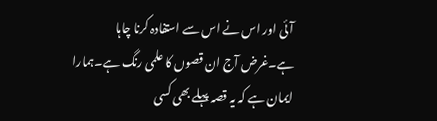آئی اور اس نے اس سے استفادہ کرنا چاہا ہے۔غرض آج ان قصوں کا علمی رنگ ہے۔ہمارا ایمان ہے کہ یہ قصہ پہلے بھی کسی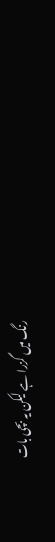رنگ میں گزرا ہے لیکن یہ بچی بات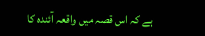ہے کہ اس قصہ میں واقعہ آئندہ کا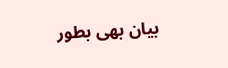بیان بھی بطور